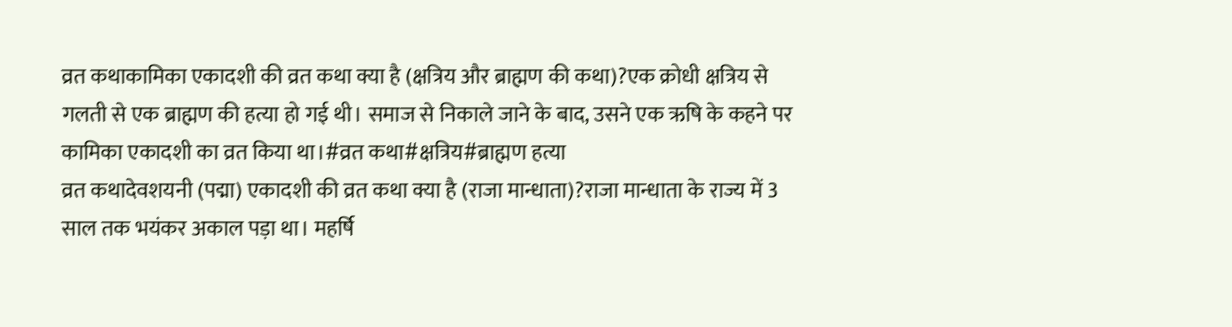व्रत कथाकामिका एकादशी की व्रत कथा क्या है (क्षत्रिय और ब्राह्मण की कथा)?एक क्रोधी क्षत्रिय से गलती से एक ब्राह्मण की हत्या हो गई थी। समाज से निकाले जाने के बाद, उसने एक ऋषि के कहने पर कामिका एकादशी का व्रत किया था।#व्रत कथा#क्षत्रिय#ब्राह्मण हत्या
व्रत कथादेवशयनी (पद्मा) एकादशी की व्रत कथा क्या है (राजा मान्धाता)?राजा मान्धाता के राज्य में 3 साल तक भयंकर अकाल पड़ा था। महर्षि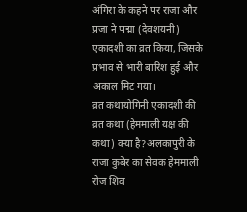अंगिरा के कहने पर राजा और प्रजा ने पद्मा (देवशयनी) एकादशी का व्रत किया, जिसके प्रभाव से भारी बारिश हुई और अकाल मिट गया।
व्रत कथायोगिनी एकादशी की व्रत कथा (हेममाली यक्ष की कथा) क्या है?अलकापुरी के राजा कुबेर का सेवक हेममाली रोज शिव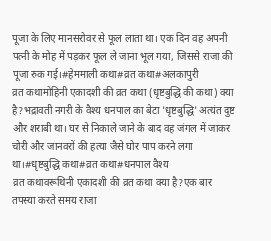पूजा के लिए मानसरोवर से फूल लाता था। एक दिन वह अपनी पत्नी के मोह में पड़कर फूल ले जाना भूल गया, जिससे राजा की पूजा रुक गई।#हेममाली कथा#व्रत कथा#अलकापुरी
व्रत कथामोहिनी एकादशी की व्रत कथा (धृष्टबुद्धि की कथा) क्या है?भद्रावती नगरी के वैश्य धनपाल का बेटा 'धृष्टबुद्धि' अत्यंत दुष्ट और शराबी था। घर से निकाले जाने के बाद वह जंगल में जाकर चोरी और जानवरों की हत्या जैसे घोर पाप करने लगा था।#धृष्टबुद्धि कथा#व्रत कथा#धनपाल वैश्य
व्रत कथावरूथिनी एकादशी की व्रत कथा क्या है?एक बार तपस्या करते समय राजा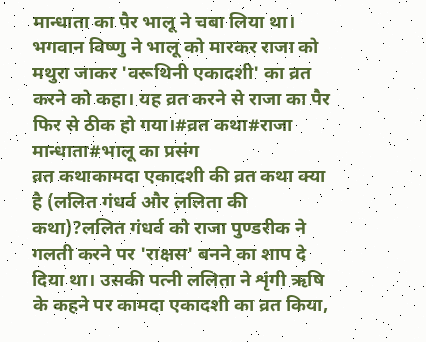मान्धाता का पैर भालू ने चबा लिया था। भगवान विष्णु ने भालू को मारकर राजा को मथुरा जाकर 'वरूथिनी एकादशी' का व्रत करने को कहा। यह व्रत करने से राजा का पैर फिर से ठीक हो गया।#व्रत कथा#राजा मान्धाता#भालू का प्रसंग
व्रत कथाकामदा एकादशी की व्रत कथा क्या है (ललित गंधर्व और ललिता की कथा)?ललित गंधर्व को राजा पुण्डरीक ने गलती करने पर 'राक्षस' बनने का शाप दे दिया था। उसकी पत्नी ललिता ने शृंगी ऋषि के कहने पर कामदा एकादशी का व्रत किया,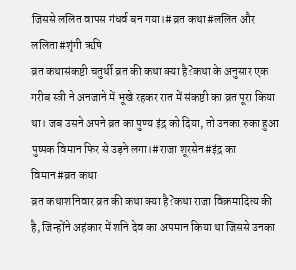जिससे ललित वापस गंधर्व बन गया।#व्रत कथा#ललित और ललिता#शृंगी ऋषि
व्रत कथासंकष्टी चतुर्थी व्रत की कथा क्या है?कथा के अनुसार एक गरीब स्त्री ने अनजाने में भूखे रहकर रात में संकष्टी का व्रत पूरा किया था। जब उसने अपने व्रत का पुण्य इंद्र को दिया, तो उनका रुका हुआ पुष्पक विमान फिर से उड़ने लगा।#राजा शूरसेन#इंद्र का विमान#व्रत कथा
व्रत कथाशनिवार व्रत की कथा क्या है?कथा राजा विक्रमादित्य की है, जिन्होंने अहंकार में शनि देव का अपमान किया था जिससे उनका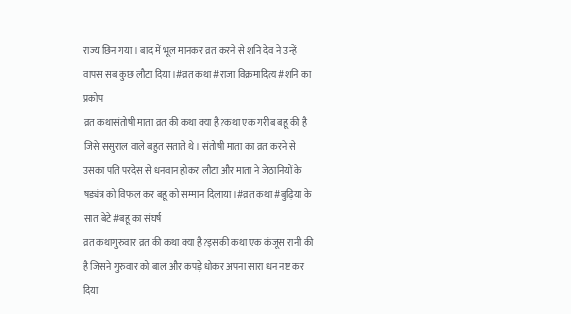राज्य छिन गया। बाद में भूल मानकर व्रत करने से शनि देव ने उन्हें वापस सब कुछ लौटा दिया।#व्रत कथा#राजा विक्रमादित्य#शनि का प्रकोप
व्रत कथासंतोषी माता व्रत की कथा क्या है?कथा एक गरीब बहू की है जिसे ससुराल वाले बहुत सताते थे। संतोषी माता का व्रत करने से उसका पति परदेस से धनवान होकर लौटा और माता ने जेठानियों के षड्यंत्र को विफल कर बहू को सम्मान दिलाया।#व्रत कथा#बुढ़िया के सात बेटे#बहू का संघर्ष
व्रत कथागुरुवार व्रत की कथा क्या है?इसकी कथा एक कंजूस रानी की है जिसने गुरुवार को बाल और कपड़े धोकर अपना सारा धन नष्ट कर दिया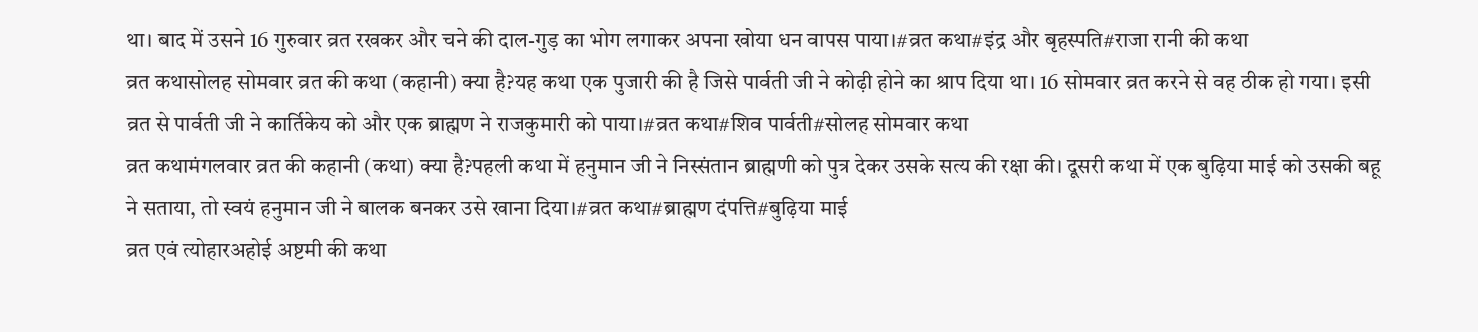था। बाद में उसने 16 गुरुवार व्रत रखकर और चने की दाल-गुड़ का भोग लगाकर अपना खोया धन वापस पाया।#व्रत कथा#इंद्र और बृहस्पति#राजा रानी की कथा
व्रत कथासोलह सोमवार व्रत की कथा (कहानी) क्या है?यह कथा एक पुजारी की है जिसे पार्वती जी ने कोढ़ी होने का श्राप दिया था। 16 सोमवार व्रत करने से वह ठीक हो गया। इसी व्रत से पार्वती जी ने कार्तिकेय को और एक ब्राह्मण ने राजकुमारी को पाया।#व्रत कथा#शिव पार्वती#सोलह सोमवार कथा
व्रत कथामंगलवार व्रत की कहानी (कथा) क्या है?पहली कथा में हनुमान जी ने निस्संतान ब्राह्मणी को पुत्र देकर उसके सत्य की रक्षा की। दूसरी कथा में एक बुढ़िया माई को उसकी बहू ने सताया, तो स्वयं हनुमान जी ने बालक बनकर उसे खाना दिया।#व्रत कथा#ब्राह्मण दंपत्ति#बुढ़िया माई
व्रत एवं त्योहारअहोई अष्टमी की कथा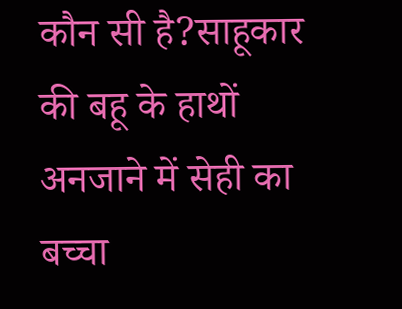कौन सी है?साहूकार की बहू के हाथों अनजाने में सेही का बच्चा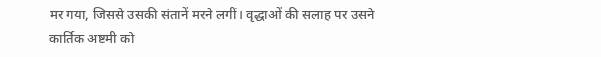मर गया, जिससे उसकी संतानें मरने लगीं। वृद्धाओं की सलाह पर उसने कार्तिक अष्टमी को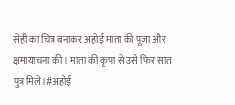सेही का चित्र बनाकर अहोई माता की पूजा और क्षमायाचना की। माता की कृपा से उसे फिर सात पुत्र मिले।#अहोई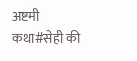अष्टमी कथा#सेही की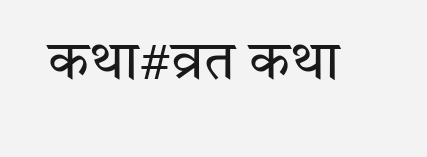कथा#व्रत कथा